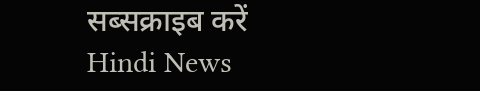सब्सक्राइब करें
Hindi News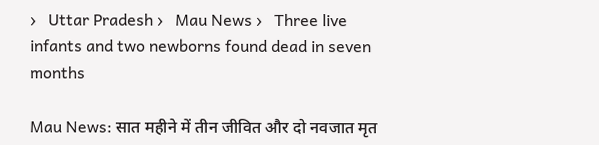›   Uttar Pradesh ›   Mau News ›   Three live infants and two newborns found dead in seven months

Mau News: सात महीने में तीन जीवित और दो नवजात मृत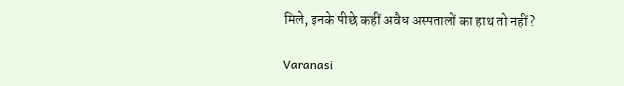मिले, इनके पीछे कहीं अवैध अस्पतालों का हाथ तो नहीं?

Varanasi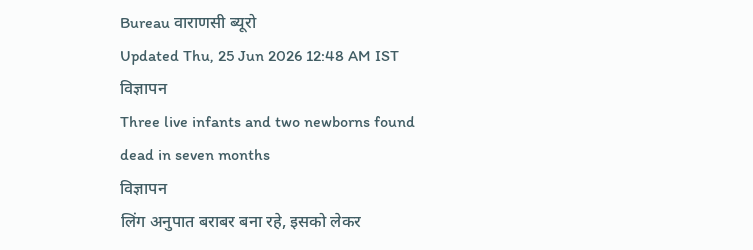Bureau वाराणसी ब्यूरो
Updated Thu, 25 Jun 2026 12:48 AM IST
विज्ञापन
Three live infants and two newborns found dead in seven months
विज्ञापन
लिंग अनुपात बराबर बना रहे, इसको लेकर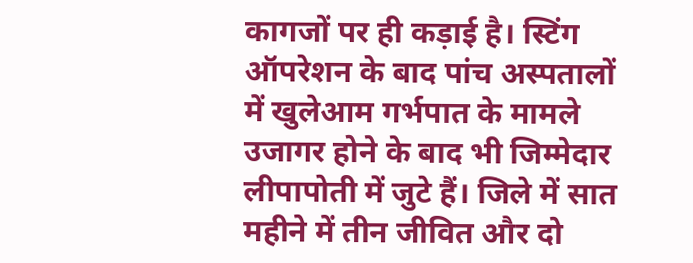कागजों पर ही कड़ाई है। स्टिंग ऑपरेशन के बाद पांच अस्पतालों में खुलेआम गर्भपात के मामले उजागर होने के बाद भी जिम्मेदार लीपापोती में जुटे हैं। जिले में सात महीने में तीन जीवित और दो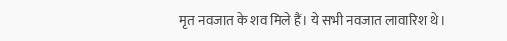मृत नवजात के शव मिले हैं। ये सभी नवजात लावारिश थे।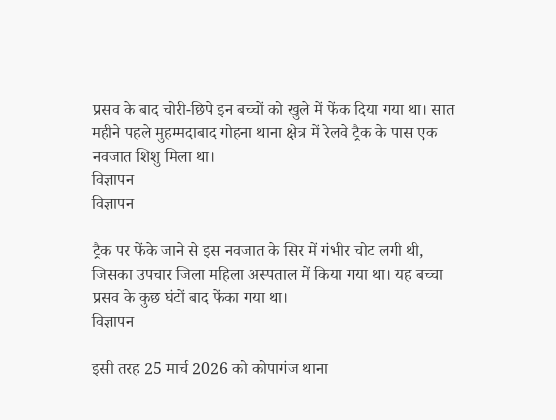प्रसव के बाद चोरी-छिपे इन बच्चों को खुले में फेंक दिया गया था। सात महीने पहले मुहम्मदाबाद गोहना थाना क्षेत्र में रेलवे ट्रैक के पास एक नवजात शिशु मिला था।
विज्ञापन
विज्ञापन

ट्रैक पर फेंके जाने से इस नवजात के सिर में गंभीर चोट लगी थी, जिसका उपचार जिला महिला अस्पताल में किया गया था। यह बच्चा प्रसव के कुछ घंटों बाद फेंका गया था।
विज्ञापन

इसी तरह 25 मार्च 2026 को कोपागंज थाना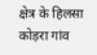क्षेत्र के हिलसा कोड़रा गांव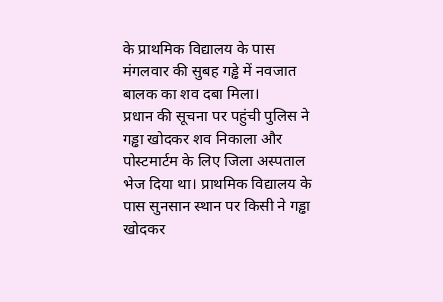के प्राथमिक विद्यालय के पास मंगलवार की सुबह गड्ढे में नवजात बालक का शव दबा मिला।
प्रधान की सूचना पर पहुंची पुलिस ने गड्ढा खोदकर शव निकाला और पोस्टमार्टम के लिए जिला अस्पताल भेज दिया था। प्राथमिक विद्यालय के पास सुनसान स्थान पर किसी ने गड्ढा खोदकर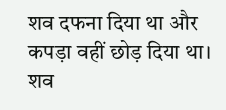शव दफना दिया था और कपड़ा वहीं छोड़ दिया था।
शव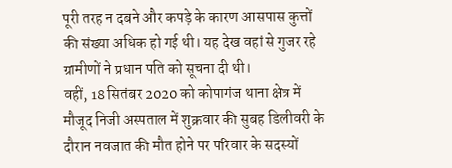पूरी तरह न दबने और कपड़े के कारण आसपास कुत्तों की संख्या अधिक हो गई थी। यह देख वहां से गुजर रहे ग्रामीणों ने प्रधान पति को सूचना दी थी।
वहीं, 18 सितंबर 2020 को कोपागंज थाना क्षेत्र में मौजूद निजी अस्पताल में शुक्रवार की सुबह डिलीवरी के दौरान नवजात की मौत होने पर परिवार के सदस्यों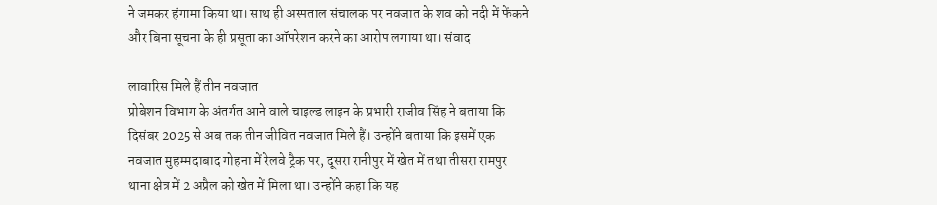ने जमकर हंगामा किया था। साथ ही अस्पताल संचालक पर नवजात के शव को नदी में फेंकने और बिना सूचना के ही प्रसूता का ऑपरेशन करने का आरोप लगाया था। संवाद

लावारिस मिले हैं तीन नवजात
प्रोबेशन विभाग के अंतर्गत आने वाले चाइल्ड लाइन के प्रभारी राजीव सिंह ने बताया कि दिसंबर 2025 से अब तक तीन जीवित नवजात मिले हैं। उन्होंने बताया कि इसमें एक नवजात मुहम्मदाबाद गोहना में रेलवे ट्रैक पर, दूसरा रानीपुर में खेत में तथा तीसरा रामपुर थाना क्षेत्र में 2 अप्रैल को खेत में मिला था। उन्होंने कहा कि यह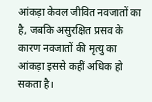आंकड़ा केवल जीवित नवजातों का है, जबकि असुरक्षित प्रसव के कारण नवजातों की मृत्यु का आंकड़ा इससे कहीं अधिक हो सकता है।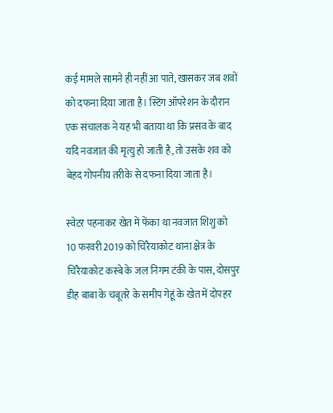कई मामले सामने ही नहीं आ पाते, खासकर जब शवों को दफना दिया जाता है। स्टिंग ऑपरेशन के दौरान एक संचालक ने यह भी बताया था कि प्रसव के बाद यदि नवजात की मृत्यु हो जाती है, तो उसके शव को बेहद गोपनीय तरीके से दफना दिया जाता है।

स्वेटर पहनाकर खेत में फेंका था नवजात शिशु को
10 फरवरी 2019 को चिरैयाकोट थाना क्षेत्र के चिरैयाकोट कस्बे के जल निगम टंकी के पास, दोसपुर डीह बाबा के चबूतरे के समीप गेहूं के खेत में दोपहर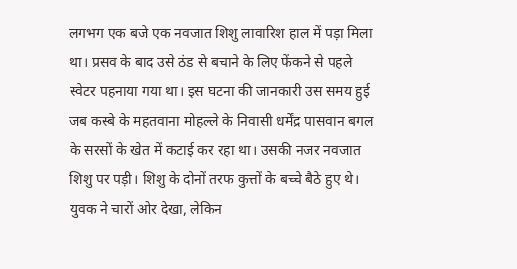लगभग एक बजे एक नवजात शिशु लावारिश हाल में पड़ा मिला था। प्रसव के बाद उसे ठंड से बचाने के लिए फेंकने से पहले स्वेटर पहनाया गया था। इस घटना की जानकारी उस समय हुई जब कस्बे के महतवाना मोहल्ले के निवासी धर्मेंद्र पासवान बगल के सरसों के खेत में कटाई कर रहा था। उसकी नजर नवजात शिशु पर पड़ी। शिशु के दोनों तरफ कुत्तों के बच्चे बैठे हुए थे। युवक ने चारों ओर देखा, लेकिन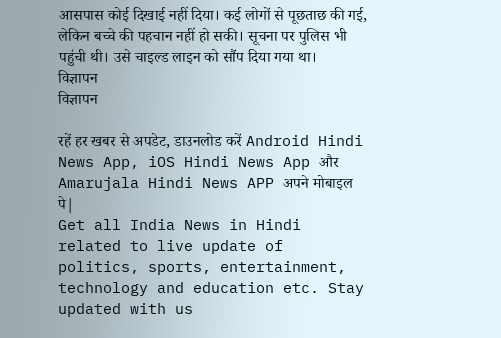आसपास कोई दिखाई नहीं दिया। कई लोगों से पूछताछ की गई, लेकिन बच्चे की पहचान नहीं हो सकी। सूचना पर पुलिस भी पहुंची थी। उसे चाइल्ड लाइन को सौंप दिया गया था।
विज्ञापन
विज्ञापन

रहें हर खबर से अपडेट, डाउनलोड करें Android Hindi News App, iOS Hindi News App और Amarujala Hindi News APP अपने मोबाइल पे|
Get all India News in Hindi related to live update of politics, sports, entertainment, technology and education etc. Stay updated with us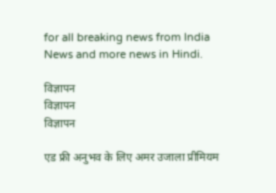for all breaking news from India News and more news in Hindi.

विज्ञापन
विज्ञापन
विज्ञापन

एड फ्री अनुभव के लिए अमर उजाला प्रीमियम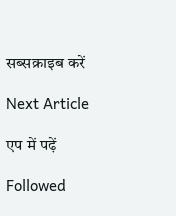सब्सक्राइब करें

Next Article

एप में पढ़ें

Followed